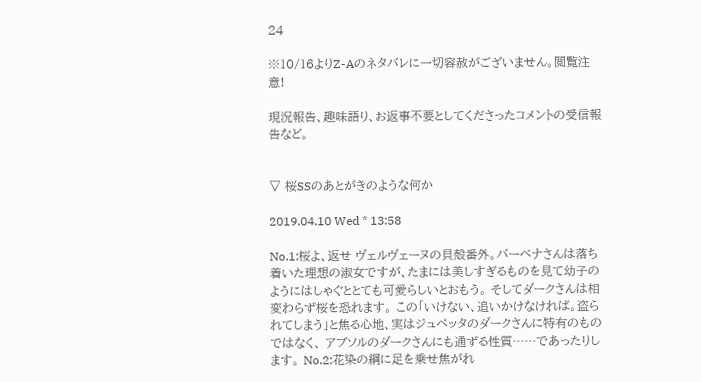24

※10/16よりZ-Aのネタバレに一切容赦がございません。閲覧注意!

現況報告、趣味語り、お返事不要としてくださったコメントの受信報告など。


▽ 桜SSのあとがきのような何か

2019.04.10 Wed * 13:58

No.1:桜よ、返せ ヴェルヴェーヌの貝殻番外。バーベナさんは落ち着いた理想の淑女ですが、たまには美しすぎるものを見て幼子のようにはしゃぐととても可愛らしいとおもう。 そしてダークさんは相変わらず桜を恐れます。 この「いけない、追いかけなければ。盗られてしまう」と焦る心地、実はジュペッタのダークさんに特有のものではなく、 アブソルのダークさんにも通ずる性質……であったりします。 No.2:花染の綱に足を乗せ焦がれ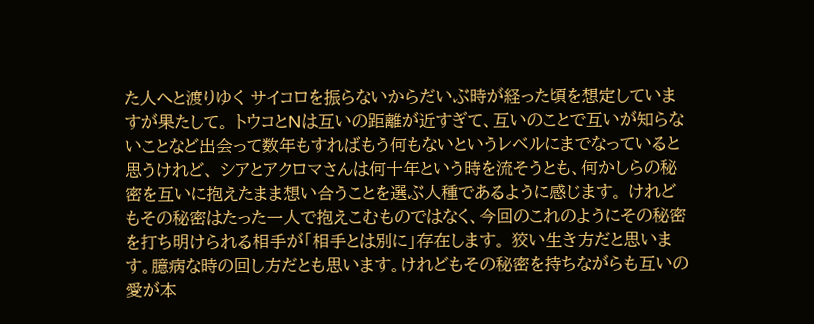た人へと渡りゆく サイコロを振らないからだいぶ時が経った頃を想定していますが果たして。 トウコとNは互いの距離が近すぎて、互いのことで互いが知らないことなど出会って数年もすればもう何もないというレベルにまでなっていると思うけれど、 シアとアクロマさんは何十年という時を流そうとも、何かしらの秘密を互いに抱えたまま想い合うことを選ぶ人種であるように感じます。 けれどもその秘密はたった一人で抱えこむものではなく、今回のこれのようにその秘密を打ち明けられる相手が「相手とは別に」存在します。 狡い生き方だと思います。臆病な時の回し方だとも思います。けれどもその秘密を持ちながらも互いの愛が本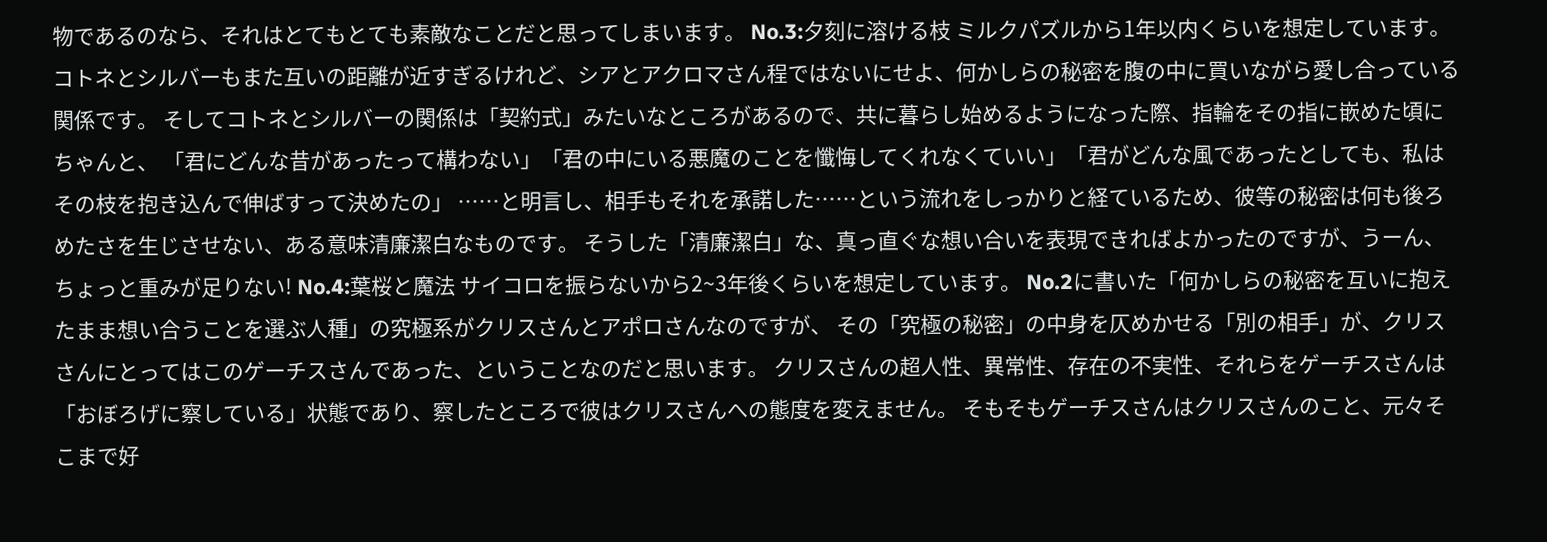物であるのなら、それはとてもとても素敵なことだと思ってしまいます。 No.3:夕刻に溶ける枝 ミルクパズルから1年以内くらいを想定しています。 コトネとシルバーもまた互いの距離が近すぎるけれど、シアとアクロマさん程ではないにせよ、何かしらの秘密を腹の中に買いながら愛し合っている関係です。 そしてコトネとシルバーの関係は「契約式」みたいなところがあるので、共に暮らし始めるようになった際、指輪をその指に嵌めた頃にちゃんと、 「君にどんな昔があったって構わない」「君の中にいる悪魔のことを懺悔してくれなくていい」「君がどんな風であったとしても、私はその枝を抱き込んで伸ばすって決めたの」 ……と明言し、相手もそれを承諾した……という流れをしっかりと経ているため、彼等の秘密は何も後ろめたさを生じさせない、ある意味清廉潔白なものです。 そうした「清廉潔白」な、真っ直ぐな想い合いを表現できればよかったのですが、うーん、ちょっと重みが足りない! No.4:葉桜と魔法 サイコロを振らないから2~3年後くらいを想定しています。 No.2に書いた「何かしらの秘密を互いに抱えたまま想い合うことを選ぶ人種」の究極系がクリスさんとアポロさんなのですが、 その「究極の秘密」の中身を仄めかせる「別の相手」が、クリスさんにとってはこのゲーチスさんであった、ということなのだと思います。 クリスさんの超人性、異常性、存在の不実性、それらをゲーチスさんは「おぼろげに察している」状態であり、察したところで彼はクリスさんへの態度を変えません。 そもそもゲーチスさんはクリスさんのこと、元々そこまで好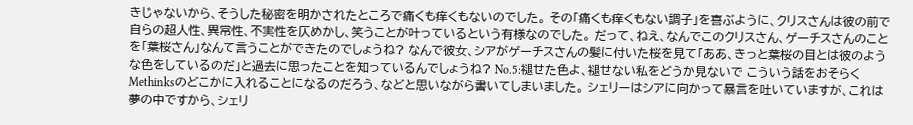きじゃないから、そうした秘密を明かされたところで痛くも痒くもないのでした。 その「痛くも痒くもない調子」を喜ぶように、クリスさんは彼の前で自らの超人性、異常性、不実性を仄めかし、笑うことが叶っているという有様なのでした。 だって、ねえ、なんでこのクリスさん、ゲーチスさんのことを「葉桜さん」なんて言うことができたのでしょうね? なんで彼女、シアがゲーチスさんの髪に付いた桜を見て「ああ、きっと葉桜の目とは彼のような色をしているのだ」と過去に思ったことを知っているんでしょうね? No.5:褪せた色よ、褪せない私をどうか見ないで こういう話をおそらくMethinksのどこかに入れることになるのだろう、などと思いながら書いてしまいました。 シェリーはシアに向かって暴言を吐いていますが、これは夢の中ですから、シェリ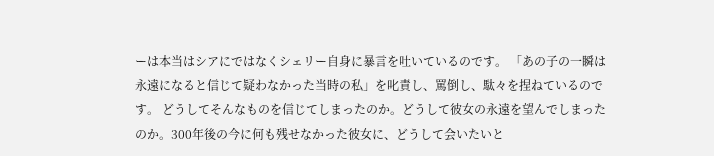ーは本当はシアにではなくシェリー自身に暴言を吐いているのです。 「あの子の一瞬は永遠になると信じて疑わなかった当時の私」を叱責し、罵倒し、駄々を捏ねているのです。 どうしてそんなものを信じてしまったのか。どうして彼女の永遠を望んでしまったのか。300年後の今に何も残せなかった彼女に、どうして会いたいと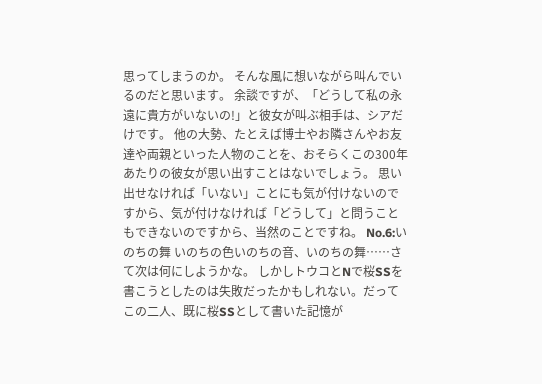思ってしまうのか。 そんな風に想いながら叫んでいるのだと思います。 余談ですが、「どうして私の永遠に貴方がいないの!」と彼女が叫ぶ相手は、シアだけです。 他の大勢、たとえば博士やお隣さんやお友達や両親といった人物のことを、おそらくこの300年あたりの彼女が思い出すことはないでしょう。 思い出せなければ「いない」ことにも気が付けないのですから、気が付けなければ「どうして」と問うこともできないのですから、当然のことですね。 No.6:いのちの舞 いのちの色いのちの音、いのちの舞……さて次は何にしようかな。 しかしトウコとNで桜SSを書こうとしたのは失敗だったかもしれない。だってこの二人、既に桜SSとして書いた記憶が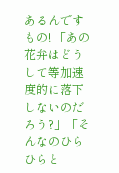あるんですもの! 「あの花弁はどうして等加速度的に落下しないのだろう?」「そんなのひらひらと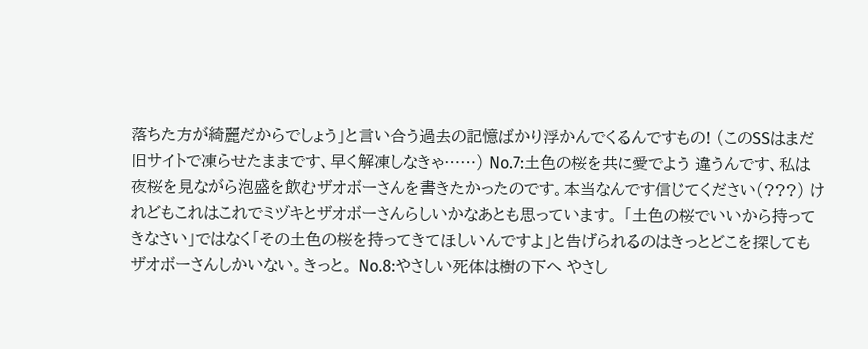落ちた方が綺麗だからでしょう」と言い合う過去の記憶ばかり浮かんでくるんですもの! (このSSはまだ旧サイトで凍らせたままです、早く解凍しなきゃ……) No.7:土色の桜を共に愛でよう 違うんです、私は夜桜を見ながら泡盛を飲むザオボーさんを書きたかったのです。本当なんです信じてください(???) けれどもこれはこれでミヅキとザオボーさんらしいかなあとも思っています。 「土色の桜でいいから持ってきなさい」ではなく「その土色の桜を持ってきてほしいんですよ」と告げられるのはきっとどこを探してもザオボーさんしかいない。きっと。 No.8:やさしい死体は樹の下へ やさし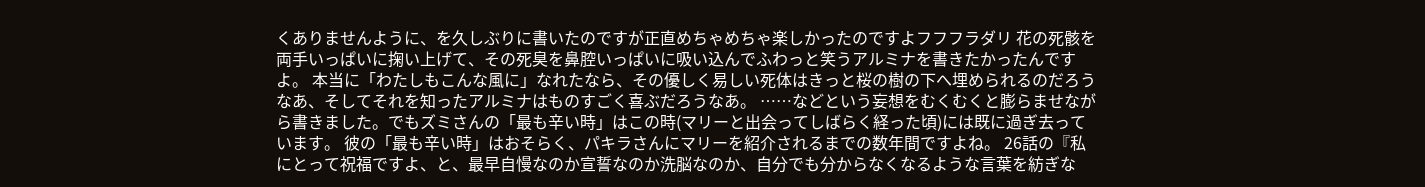くありませんように、を久しぶりに書いたのですが正直めちゃめちゃ楽しかったのですよフフフラダリ 花の死骸を両手いっぱいに掬い上げて、その死臭を鼻腔いっぱいに吸い込んでふわっと笑うアルミナを書きたかったんですよ。 本当に「わたしもこんな風に」なれたなら、その優しく易しい死体はきっと桜の樹の下へ埋められるのだろうなあ、そしてそれを知ったアルミナはものすごく喜ぶだろうなあ。 ……などという妄想をむくむくと膨らませながら書きました。でもズミさんの「最も辛い時」はこの時(マリーと出会ってしばらく経った頃)には既に過ぎ去っています。 彼の「最も辛い時」はおそらく、パキラさんにマリーを紹介されるまでの数年間ですよね。 26話の『私にとって祝福ですよ、と、最早自慢なのか宣誓なのか洗脳なのか、自分でも分からなくなるような言葉を紡ぎな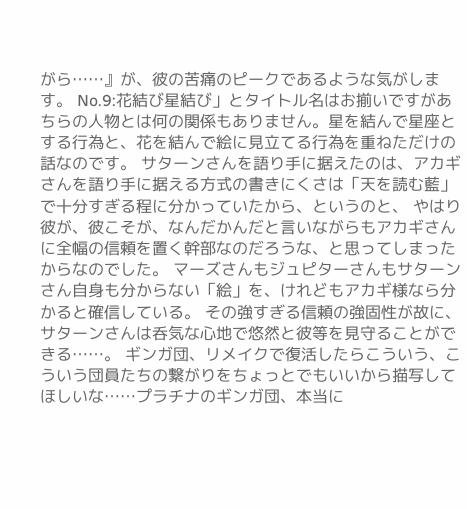がら……』が、彼の苦痛のピークであるような気がします。 No.9:花結び星結び」とタイトル名はお揃いですがあちらの人物とは何の関係もありません。星を結んで星座とする行為と、花を結んで絵に見立てる行為を重ねただけの話なのです。 サターンさんを語り手に据えたのは、アカギさんを語り手に据える方式の書きにくさは「天を読む藍」で十分すぎる程に分かっていたから、というのと、 やはり彼が、彼こそが、なんだかんだと言いながらもアカギさんに全幅の信頼を置く幹部なのだろうな、と思ってしまったからなのでした。 マーズさんもジュピターさんもサターンさん自身も分からない「絵」を、けれどもアカギ様なら分かると確信している。 その強すぎる信頼の強固性が故に、サターンさんは呑気な心地で悠然と彼等を見守ることができる……。 ギンガ団、リメイクで復活したらこういう、こういう団員たちの繋がりをちょっとでもいいから描写してほしいな……プラチナのギンガ団、本当に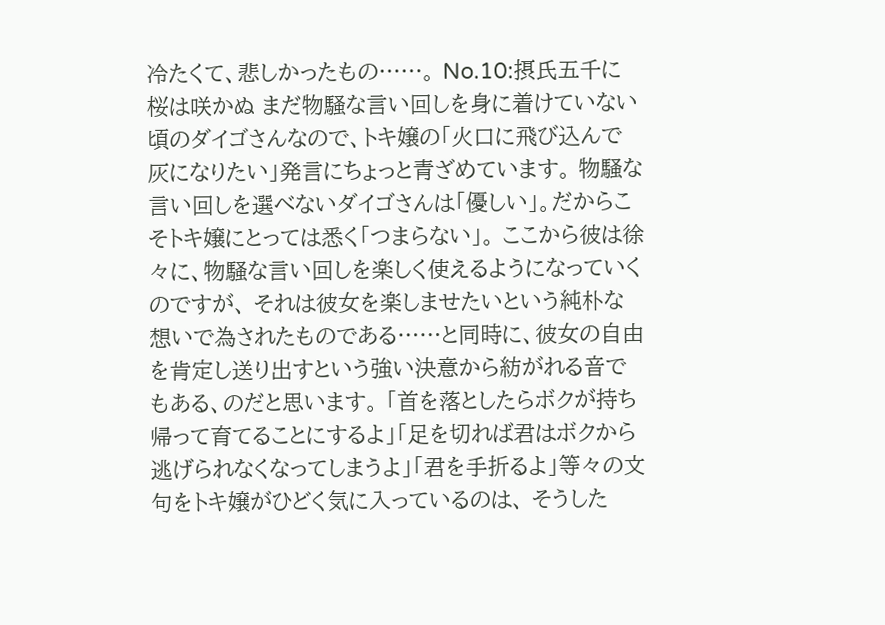冷たくて、悲しかったもの……。 No.10:摂氏五千に桜は咲かぬ まだ物騒な言い回しを身に着けていない頃のダイゴさんなので、トキ嬢の「火口に飛び込んで灰になりたい」発言にちょっと青ざめています。 物騒な言い回しを選べないダイゴさんは「優しい」。だからこそトキ嬢にとっては悉く「つまらない」。 ここから彼は徐々に、物騒な言い回しを楽しく使えるようになっていくのですが、 それは彼女を楽しませたいという純朴な想いで為されたものである……と同時に、彼女の自由を肯定し送り出すという強い決意から紡がれる音でもある、のだと思います。 「首を落としたらボクが持ち帰って育てることにするよ」「足を切れば君はボクから逃げられなくなってしまうよ」「君を手折るよ」等々の文句をトキ嬢がひどく気に入っているのは、 そうした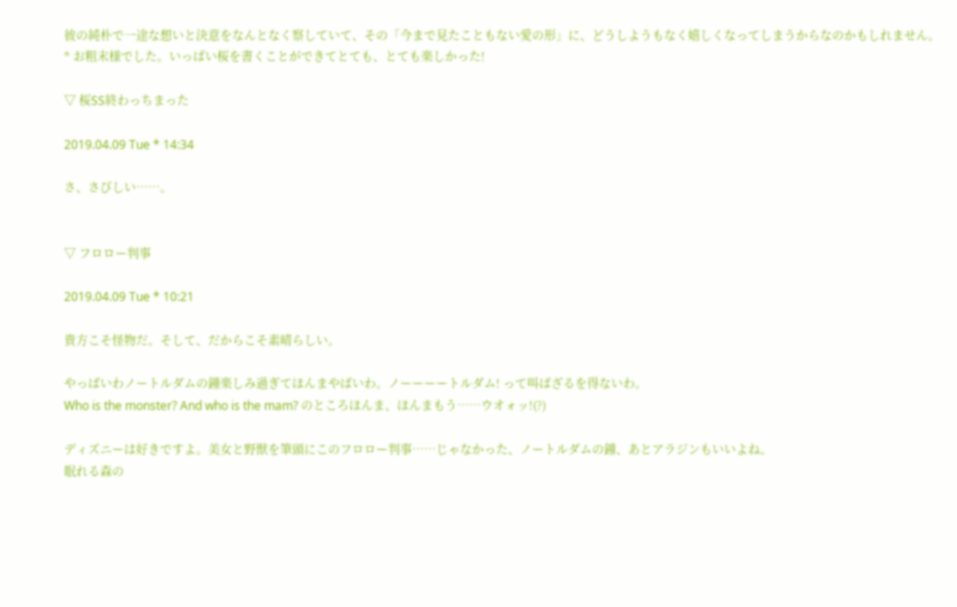彼の純朴で一途な想いと決意をなんとなく察していて、その「今まで見たこともない愛の形」に、どうしようもなく嬉しくなってしまうからなのかもしれません。 * お粗末様でした。いっぱい桜を書くことができてとても、とても楽しかった!

▽ 桜SS終わっちまった

2019.04.09 Tue * 14:34

さ、さびしい……。


▽ フロロー判事

2019.04.09 Tue * 10:21

貴方こそ怪物だ。そして、だからこそ素晴らしい。

やっばいわノートルダムの鐘楽しみ過ぎてほんまやばいわ。ノーーーートルダム! って叫ばざるを得ないわ。
Who is the monster? And who is the mam? のところほんま、ほんまもう……ウオォッ!(?)

ディズニーは好きですよ。美女と野獣を筆頭にこのフロロー判事……じゃなかった、ノートルダムの鐘、あとアラジンもいいよね。
眠れる森の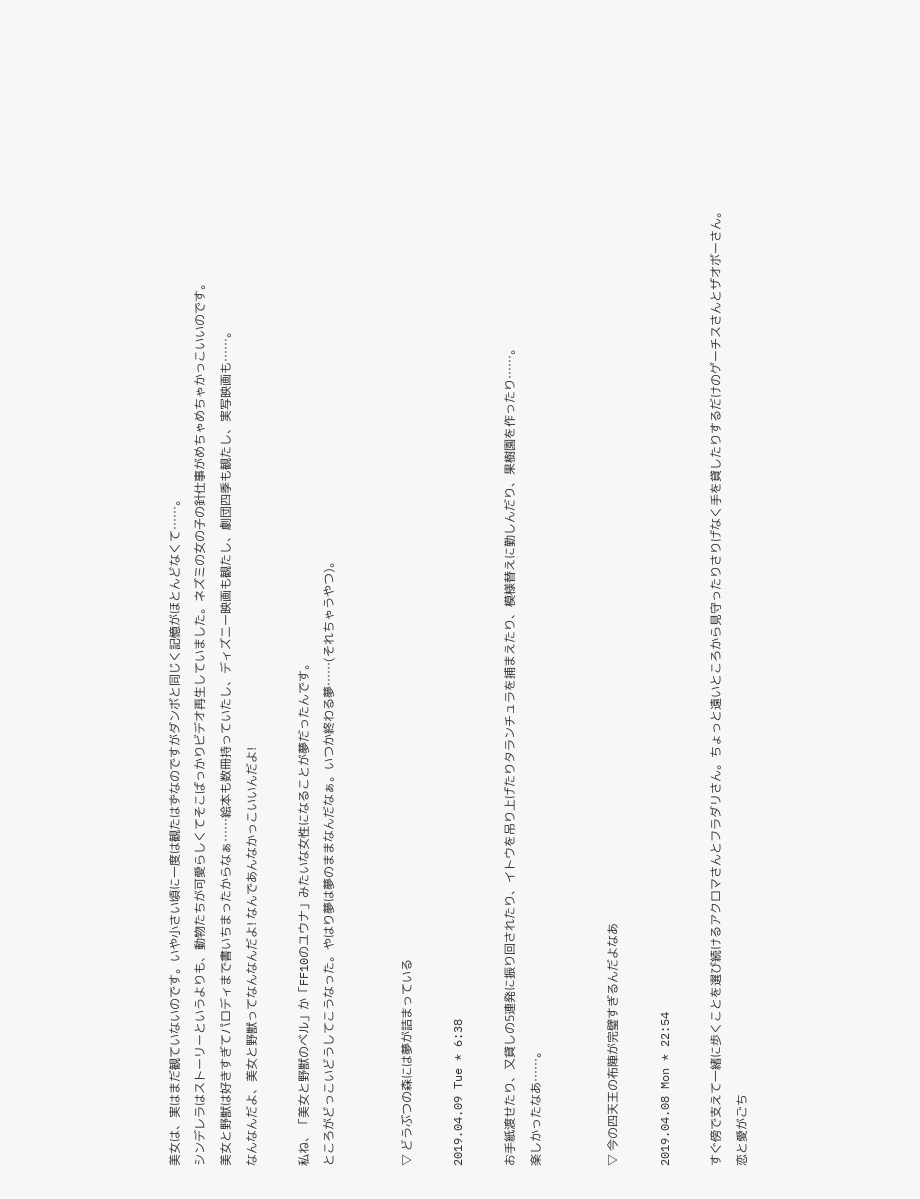美女は、実はまだ観ていないのです。いや小さい頃に一度は観たはずなのですがダンボと同じく記憶がほとんどなくて……。
シンデレラはストーリーというよりも、動物たちが可愛らしくてそこばっかりビデオ再生していました。ネズミの女の子の針仕事がめちゃめちゃかっこいいのです。
美女と野獣は好きすぎてパロディまで書いちまったからなぁ……絵本も数冊持っていたし、ディズニー映画も観たし、劇団四季も観たし、実写映画も……。
なんなんだよ、美女と野獣ってなんなんだよ! なんであんなかっこいいんだよ!

私ね、「美女と野獣のベル」か「FF10のユウナ」みたいな女性になることが夢だったんです。
ところがどっこいどうしてこうなった。やはり夢は夢のままなんだなぁ。いつか終わる夢……(それちゃうやつ)。


▽ どうぶつの森には夢が詰まっている

2019.04.09 Tue * 6:38

お手紙渡せたり、又貸しの5連発に振り回されたり、イトウを吊り上げたりタランチュラを捕まえたり、模様替えに勤しんだり、果樹園を作ったり……。
楽しかったなあ……。


▽ 今の四天王の布陣が完璧すぎるんだよなあ

2019.04.08 Mon * 22:54

すぐ傍で支えて一緒に歩くことを選び続けるアクロマさんとフラダリさん。ちょっと遠いところから見守ったりさりげなく手を貸したりするだけのゲーチスさんとザオボーさん。
恋と愛がごち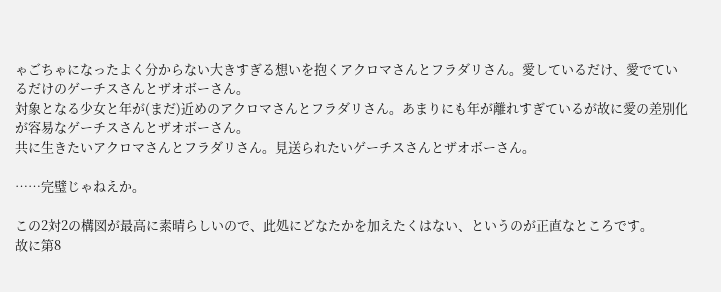ゃごちゃになったよく分からない大きすぎる想いを抱くアクロマさんとフラダリさん。愛しているだけ、愛でているだけのゲーチスさんとザオボーさん。
対象となる少女と年が(まだ)近めのアクロマさんとフラダリさん。あまりにも年が離れすぎているが故に愛の差別化が容易なゲーチスさんとザオボーさん。
共に生きたいアクロマさんとフラダリさん。見送られたいゲーチスさんとザオボーさん。

……完璧じゃねえか。

この2対2の構図が最高に素晴らしいので、此処にどなたかを加えたくはない、というのが正直なところです。
故に第8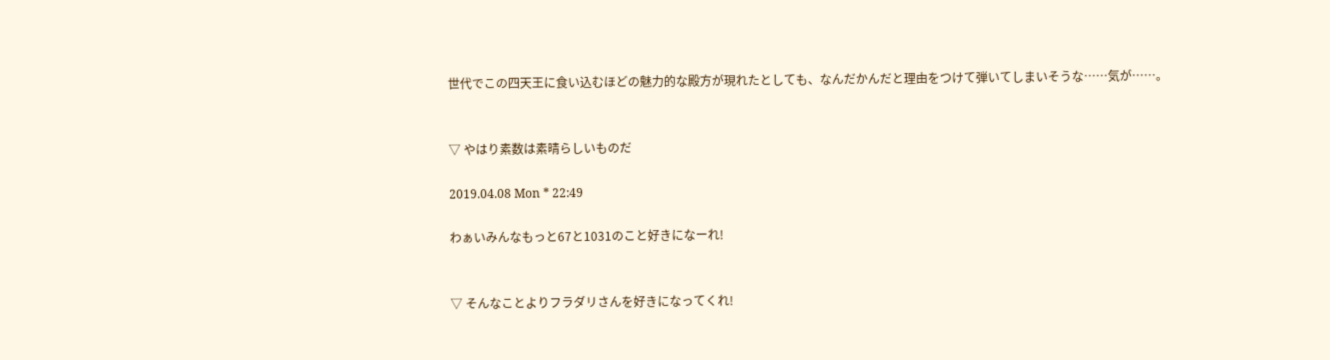世代でこの四天王に食い込むほどの魅力的な殿方が現れたとしても、なんだかんだと理由をつけて弾いてしまいそうな……気が……。


▽ やはり素数は素晴らしいものだ

2019.04.08 Mon * 22:49

わぁいみんなもっと67と1031のこと好きになーれ!


▽ そんなことよりフラダリさんを好きになってくれ!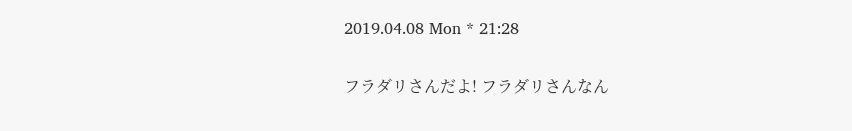2019.04.08 Mon * 21:28

フラダリさんだよ! フラダリさんなん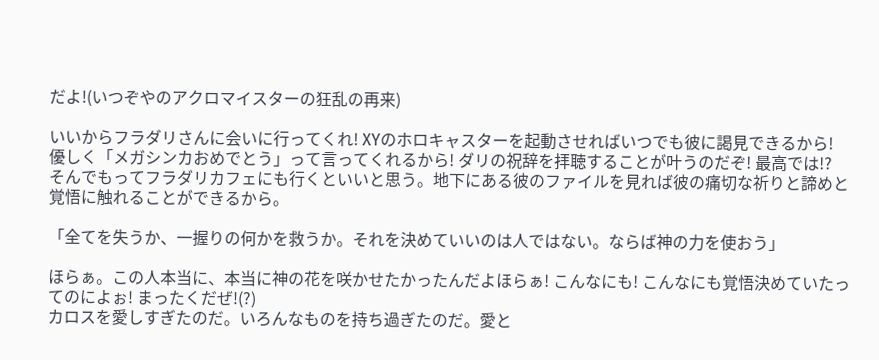だよ!(いつぞやのアクロマイスターの狂乱の再来)

いいからフラダリさんに会いに行ってくれ! XYのホロキャスターを起動させればいつでも彼に謁見できるから!
優しく「メガシンカおめでとう」って言ってくれるから! ダリの祝辞を拝聴することが叶うのだぞ! 最高では!?
そんでもってフラダリカフェにも行くといいと思う。地下にある彼のファイルを見れば彼の痛切な祈りと諦めと覚悟に触れることができるから。

「全てを失うか、一握りの何かを救うか。それを決めていいのは人ではない。ならば神の力を使おう」

ほらぁ。この人本当に、本当に神の花を咲かせたかったんだよほらぁ! こんなにも! こんなにも覚悟決めていたってのによぉ! まったくだぜ!(?)
カロスを愛しすぎたのだ。いろんなものを持ち過ぎたのだ。愛と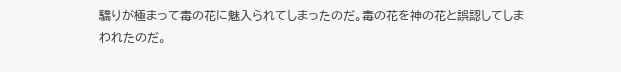驕りが極まって毒の花に魅入られてしまったのだ。毒の花を神の花と誤認してしまわれたのだ。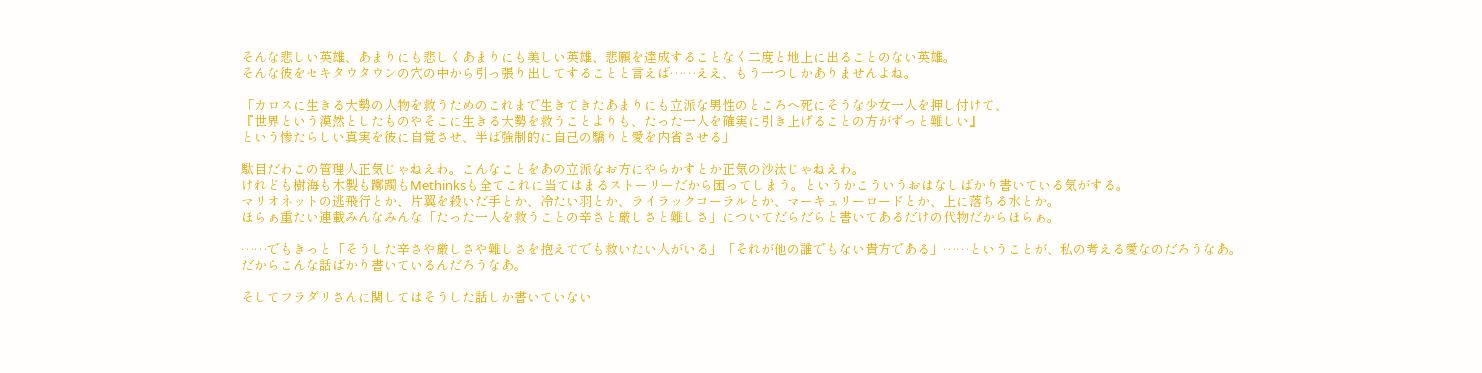そんな悲しい英雄、あまりにも悲しくあまりにも美しい英雄、悲願を達成することなく二度と地上に出ることのない英雄。
そんな彼をセキタウタウンの穴の中から引っ張り出してすることと言えば……ええ、もう一つしかありませんよね。

「カロスに生きる大勢の人物を救うためのこれまで生きてきたあまりにも立派な男性のところへ死にそうな少女一人を押し付けて、
『世界という漠然としたものやそこに生きる大勢を救うことよりも、たった一人を確実に引き上げることの方がずっと難しい』
という惨たらしい真実を彼に自覚させ、半ば強制的に自己の驕りと愛を内省させる」

駄目だわこの管理人正気じゃねえわ。こんなことをあの立派なお方にやらかすとか正気の沙汰じゃねえわ。
けれども樹海も木製も躑躅もMethinksも全てこれに当てはまるストーリーだから困ってしまう。というかこういうおはなしばかり書いている気がする。
マリオネットの逃飛行とか、片翼を殺いだ手とか、冷たい羽とか、ライラックコーラルとか、マーキュリーロードとか、上に落ちる水とか。
ほらぁ重たい連載みんなみんな「たった一人を救うことの辛さと厳しさと難しさ」についてだらだらと書いてあるだけの代物だからほらぁ。

……でもきっと「そうした辛さや厳しさや難しさを抱えてでも救いたい人がいる」「それが他の誰でもない貴方である」……ということが、私の考える愛なのだろうなあ。
だからこんな話ばかり書いているんだろうなあ。

そしてフラダリさんに関してはそうした話しか書いていない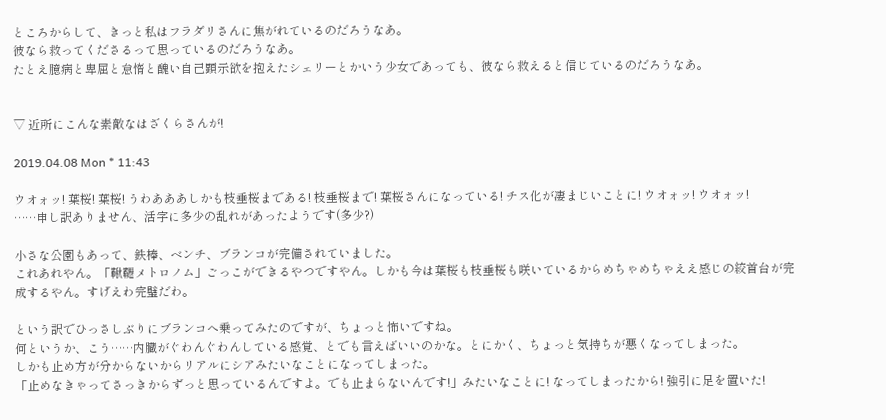ところからして、きっと私はフラダリさんに焦がれているのだろうなあ。
彼なら救ってくださるって思っているのだろうなあ。
たとえ臆病と卑屈と怠惰と醜い自己顕示欲を抱えたシェリーとかいう少女であっても、彼なら救えると信じているのだろうなあ。


▽ 近所にこんな素敵なはざくらさんが!

2019.04.08 Mon * 11:43

ウオォッ! 葉桜! 葉桜! うわあああしかも枝垂桜まである! 枝垂桜まで! 葉桜さんになっている! チス化が凄まじいことに! ウオォッ! ウオォッ!
……申し訳ありません、活字に多少の乱れがあったようです(多少?)

小さな公園もあって、鉄棒、ベンチ、ブランコが完備されていました。
これあれやん。「鞦韆メトロノム」ごっこができるやつですやん。しかも今は葉桜も枝垂桜も咲いているからめちゃめちゃええ感じの絞首台が完成するやん。すげえわ完璧だわ。

という訳でひっさしぶりにブランコへ乗ってみたのですが、ちょっと怖いですね。
何というか、こう……内臓がぐわんぐわんしている感覚、とでも言えばいいのかな。とにかく、ちょっと気持ちが悪くなってしまった。
しかも止め方が分からないからリアルにシアみたいなことになってしまった。
「止めなきゃってさっきからずっと思っているんですよ。でも止まらないんです!」みたいなことに! なってしまったから! 強引に足を置いた!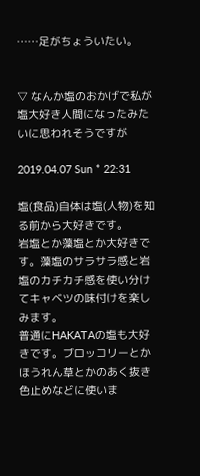……足がちょういたい。


▽ なんか塩のおかげで私が塩大好き人間になったみたいに思われそうですが

2019.04.07 Sun * 22:31

塩(食品)自体は塩(人物)を知る前から大好きです。
岩塩とか藻塩とか大好きです。藻塩のサラサラ感と岩塩のカチカチ感を使い分けてキャベツの味付けを楽しみます。
普通にHAKATAの塩も大好きです。ブロッコリーとかほうれん草とかのあく抜き色止めなどに使いま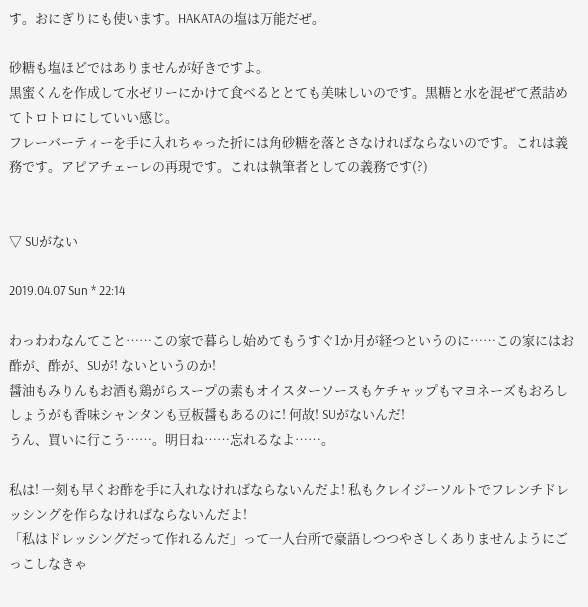す。おにぎりにも使います。HAKATAの塩は万能だぜ。

砂糖も塩ほどではありませんが好きですよ。
黒蜜くんを作成して水ゼリーにかけて食べるととても美味しいのです。黒糖と水を混ぜて煮詰めてトロトロにしていい感じ。
フレーバーティーを手に入れちゃった折には角砂糖を落とさなければならないのです。これは義務です。アピアチェーレの再現です。これは執筆者としての義務です(?)


▽ SUがない

2019.04.07 Sun * 22:14

わっわわなんてこと……この家で暮らし始めてもうすぐ1か月が経つというのに……この家にはお酢が、酢が、SUが! ないというのか!
醤油もみりんもお酒も鶏がらスープの素もオイスターソースもケチャップもマヨネーズもおろししょうがも香味シャンタンも豆板醤もあるのに! 何故! SUがないんだ!
うん、買いに行こう……。明日ね……忘れるなよ……。

私は! 一刻も早くお酢を手に入れなければならないんだよ! 私もクレイジーソルトでフレンチドレッシングを作らなければならないんだよ!
「私はドレッシングだって作れるんだ」って一人台所で豪語しつつやさしくありませんようにごっこしなきゃ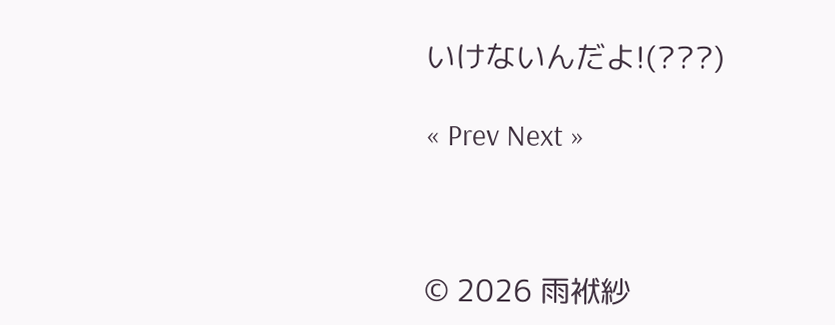いけないんだよ!(???)

« Prev Next »



© 2026 雨袱紗